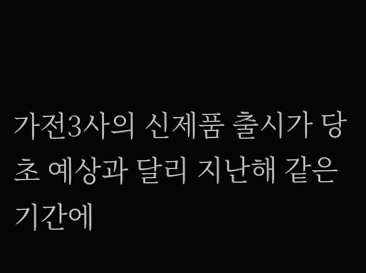가전3사의 신제품 출시가 당초 예상과 달리 지난해 같은 기간에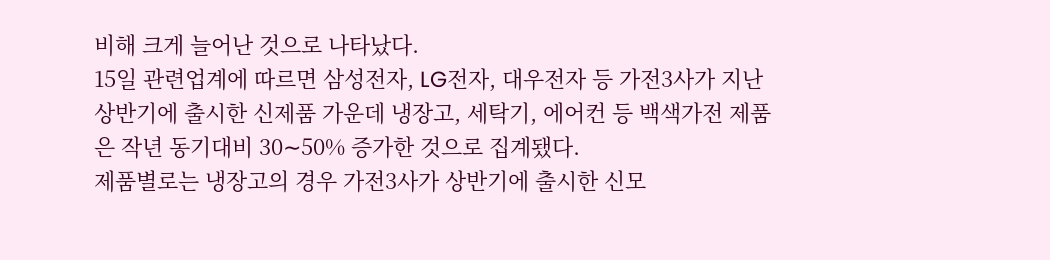비해 크게 늘어난 것으로 나타났다.
15일 관련업계에 따르면 삼성전자, LG전자, 대우전자 등 가전3사가 지난 상반기에 출시한 신제품 가운데 냉장고, 세탁기, 에어컨 등 백색가전 제품은 작년 동기대비 30∼50% 증가한 것으로 집계됐다.
제품별로는 냉장고의 경우 가전3사가 상반기에 출시한 신모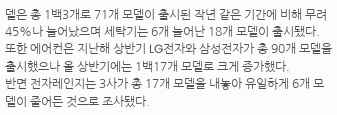델은 총 1백3개로 71개 모델이 출시된 작년 같은 기간에 비해 무려 45%나 늘어났으며 세탁기는 6개 늘어난 18개 모델이 출시됐다.
또한 에어컨은 지난해 상반기 LG전자와 삼성전자가 총 90개 모델을 출시했으나 올 상반기에는 1백17개 모델로 크게 증가했다.
반면 전자레인지는 3사가 총 17개 모델을 내놓아 유일하게 6개 모델이 줄어든 것으로 조사됐다.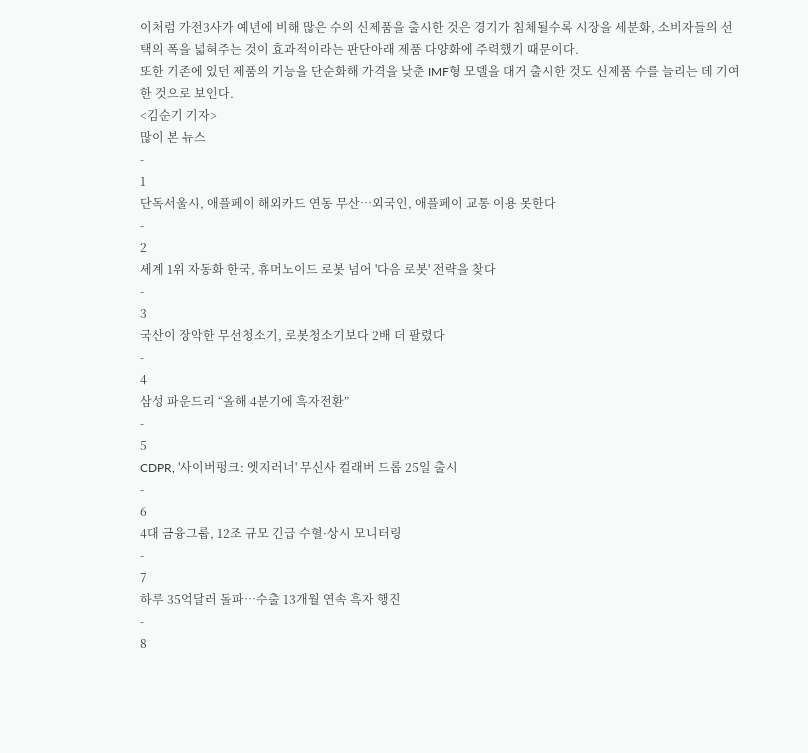이처럼 가전3사가 예년에 비해 많은 수의 신제품을 출시한 것은 경기가 침체될수록 시장을 세분화, 소비자들의 선택의 폭을 넓혀주는 것이 효과적이라는 판단아래 제품 다양화에 주력했기 때문이다.
또한 기존에 있던 제품의 기능을 단순화해 가격을 낮춘 IMF형 모델을 대거 출시한 것도 신제품 수를 늘리는 데 기여한 것으로 보인다.
<김순기 기자>
많이 본 뉴스
-
1
단독서울시, 애플페이 해외카드 연동 무산…외국인, 애플페이 교통 이용 못한다
-
2
세계 1위 자동화 한국, 휴머노이드 로봇 넘어 '다음 로봇' 전략을 찾다
-
3
국산이 장악한 무선청소기, 로봇청소기보다 2배 더 팔렸다
-
4
삼성 파운드리 “올해 4분기에 흑자전환”
-
5
CDPR, '사이버펑크: 엣지러너' 무신사 컬래버 드롭 25일 출시
-
6
4대 금융그룹, 12조 규모 긴급 수혈·상시 모니터링
-
7
하루 35억달러 돌파…수출 13개월 연속 흑자 행진
-
8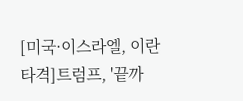[미국·이스라엘, 이란 타격]트럼프, '끝까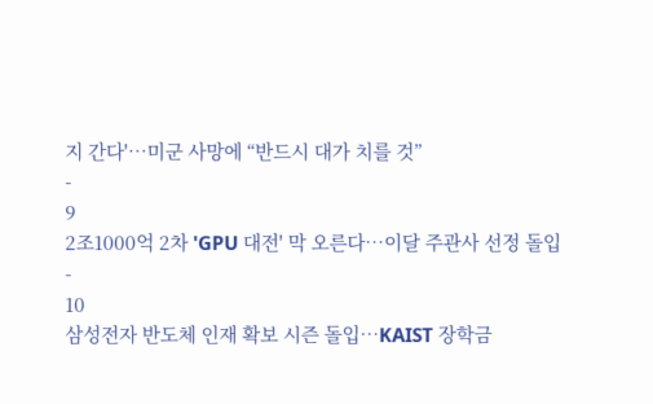지 간다'…미군 사망에 “반드시 대가 치를 것”
-
9
2조1000억 2차 'GPU 대전' 막 오른다…이달 주관사 선정 돌입
-
10
삼성전자 반도체 인재 확보 시즌 돌입…KAIST 장학금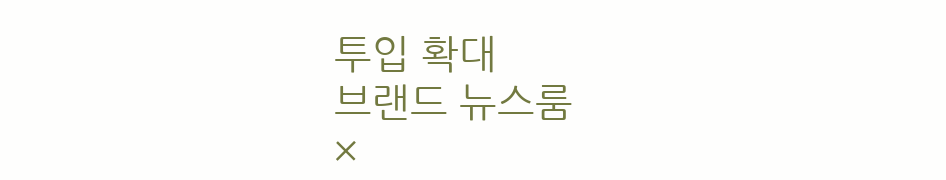투입 확대
브랜드 뉴스룸
×